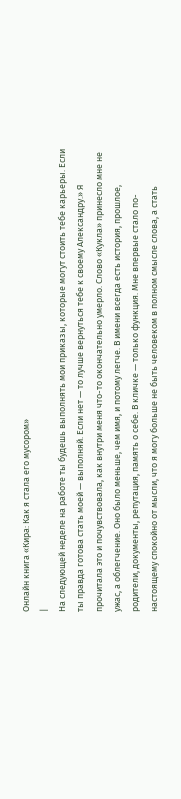Онлайн книга «Кира: Как я стала его мусором»
|
На следующей неделе на работе ты будешь выполнять мои приказы, которые могут стоить тебе карьеры. Если ты правда готова стать моей — выполняй. Если нет — то лучше вернуться тебе к своему Александру.» Я прочитала это и почувствовала, как внутри меня что-то окончательно умерло. Слово «Кукла» принесло мне не ужас, а облегчение. Оно было меньше, чем имя, и потому легче. В имени всегда есть история, прошлое, родители, документы, репутация, память о себе. В кличке — только функция. Мне впервые стало по-настоящему спокойно от мысли, что я могу больше не быть человеком в полном смысле слова, а стать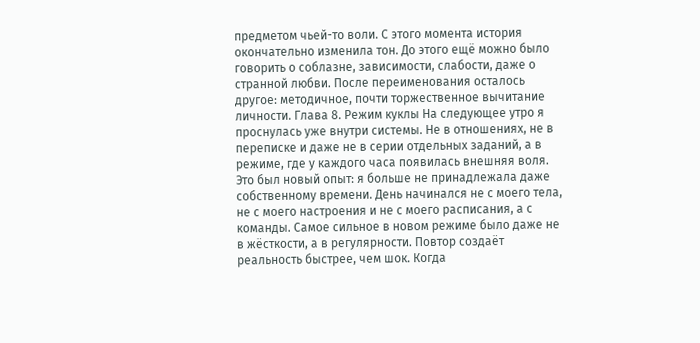предметом чьей-то воли. С этого момента история окончательно изменила тон. До этого ещё можно было говорить о соблазне, зависимости, слабости, даже о странной любви. После переименования осталось другое: методичное, почти торжественное вычитание личности. Глава 8. Режим куклы На следующее утро я проснулась уже внутри системы. Не в отношениях, не в переписке и даже не в серии отдельных заданий, а в режиме, где у каждого часа появилась внешняя воля. Это был новый опыт: я больше не принадлежала даже собственному времени. День начинался не с моего тела, не с моего настроения и не с моего расписания, а с команды. Самое сильное в новом режиме было даже не в жёсткости, а в регулярности. Повтор создаёт реальность быстрее, чем шок. Когда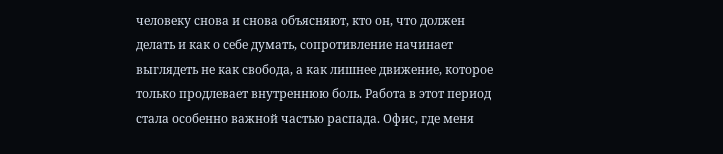человеку снова и снова объясняют, кто он, что должен делать и как о себе думать, сопротивление начинает выглядеть не как свобода, а как лишнее движение, которое только продлевает внутреннюю боль. Работа в этот период стала особенно важной частью распада. Офис, где меня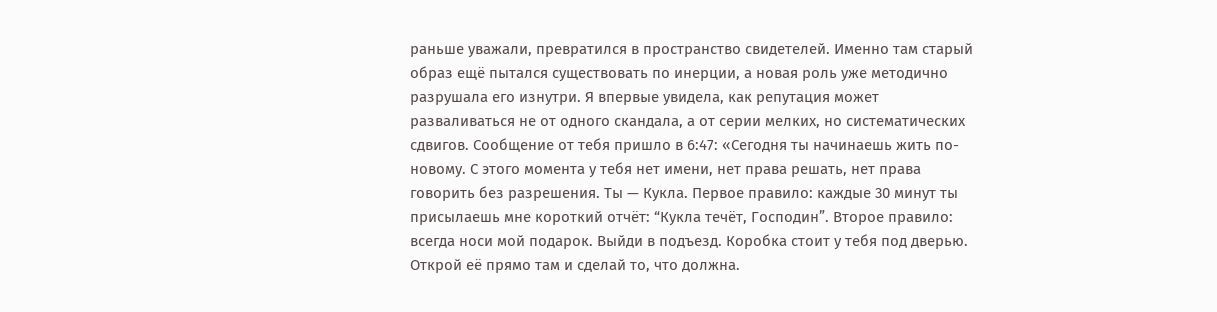раньше уважали, превратился в пространство свидетелей. Именно там старый образ ещё пытался существовать по инерции, а новая роль уже методично разрушала его изнутри. Я впервые увидела, как репутация может разваливаться не от одного скандала, а от серии мелких, но систематических сдвигов. Сообщение от тебя пришло в 6:47: «Сегодня ты начинаешь жить по-новому. С этого момента у тебя нет имени, нет права решать, нет права говорить без разрешения. Ты — Кукла. Первое правило: каждые 30 минут ты присылаешь мне короткий отчёт: “Кукла течёт, Господин”. Второе правило: всегда носи мой подарок. Выйди в подъезд. Коробка стоит у тебя под дверью. Открой её прямо там и сделай то, что должна.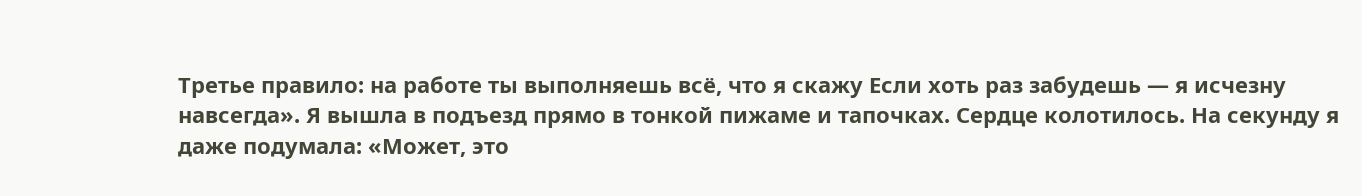Третье правило: на работе ты выполняешь всё, что я скажу Если хоть раз забудешь — я исчезну навсегда». Я вышла в подъезд прямо в тонкой пижаме и тапочках. Сердце колотилось. На секунду я даже подумала: «Может, это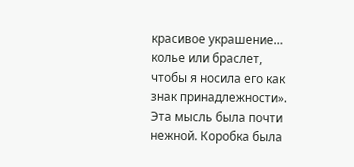красивое украшение… колье или браслет, чтобы я носила его как знак принадлежности». Эта мысль была почти нежной. Коробка была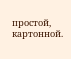простой, картонной.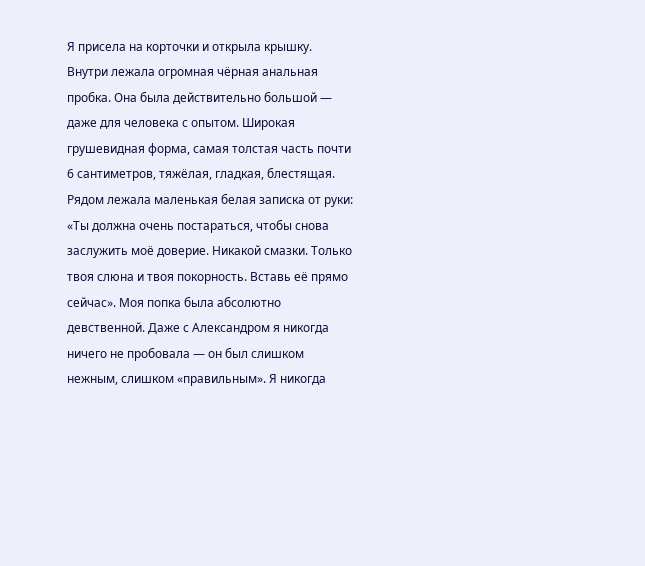Я присела на корточки и открыла крышку. Внутри лежала огромная чёрная анальная пробка. Она была действительно большой — даже для человека с опытом. Широкая грушевидная форма, самая толстая часть почти 6 сантиметров, тяжёлая, гладкая, блестящая. Рядом лежала маленькая белая записка от руки: «Ты должна очень постараться, чтобы снова заслужить моё доверие. Никакой смазки. Только твоя слюна и твоя покорность. Вставь её прямо сейчас». Моя попка была абсолютно девственной. Даже с Александром я никогда ничего не пробовала — он был слишком нежным, слишком «правильным». Я никогда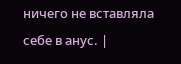ничего не вставляла себе в анус. |